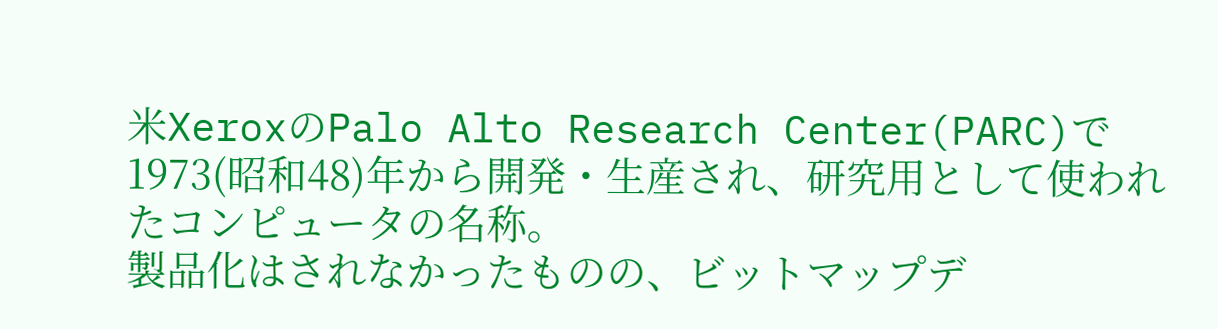米XeroxのPalo Alto Research Center(PARC)で1973(昭和48)年から開発・生産され、研究用として使われたコンピュータの名称。
製品化はされなかったものの、ビットマップデ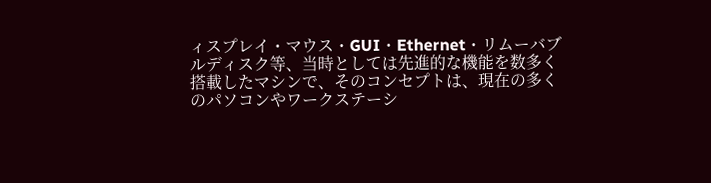ィスプレイ・マウス・GUI・Ethernet・リムーバブルディスク等、当時としては先進的な機能を数多く搭載したマシンで、そのコンセプトは、現在の多くのパソコンやワークステーシ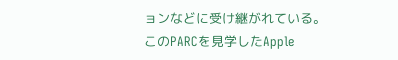ョンなどに受け継がれている。
このPARCを見学したApple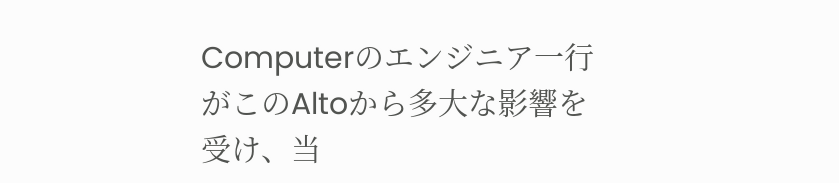Computerのエンジニア一行がこのAltoから多大な影響を受け、当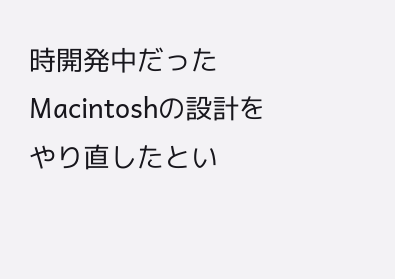時開発中だったMacintoshの設計をやり直したとい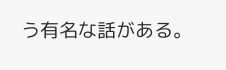う有名な話がある。